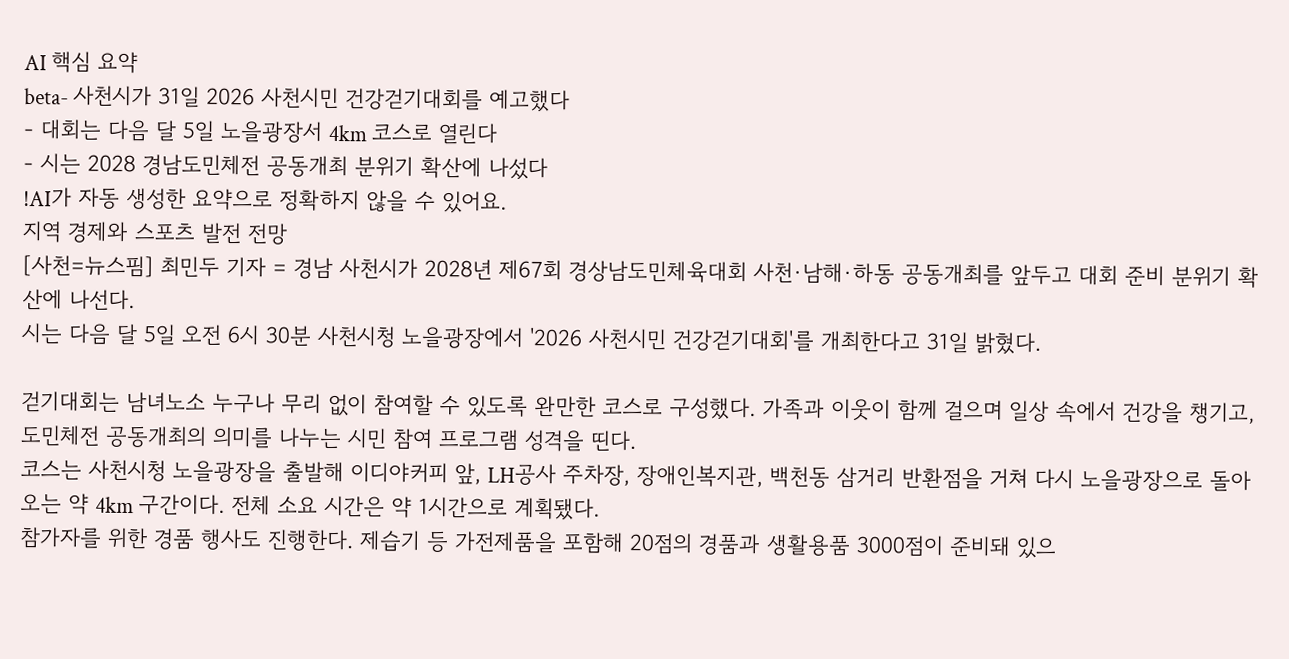AI 핵심 요약
beta- 사천시가 31일 2026 사천시민 건강걷기대회를 예고했다
- 대회는 다음 달 5일 노을광장서 4km 코스로 열린다
- 시는 2028 경남도민체전 공동개최 분위기 확산에 나섰다
!AI가 자동 생성한 요약으로 정확하지 않을 수 있어요.
지역 경제와 스포츠 발전 전망
[사천=뉴스핌] 최민두 기자 = 경남 사천시가 2028년 제67회 경상남도민체육대회 사천·남해·하동 공동개최를 앞두고 대회 준비 분위기 확산에 나선다.
시는 다음 달 5일 오전 6시 30분 사천시청 노을광장에서 '2026 사천시민 건강걷기대회'를 개최한다고 31일 밝혔다.

걷기대회는 남녀노소 누구나 무리 없이 참여할 수 있도록 완만한 코스로 구성했다. 가족과 이웃이 함께 걸으며 일상 속에서 건강을 챙기고, 도민체전 공동개최의 의미를 나누는 시민 참여 프로그램 성격을 띤다.
코스는 사천시청 노을광장을 출발해 이디야커피 앞, LH공사 주차장, 장애인복지관, 백천동 삼거리 반환점을 거쳐 다시 노을광장으로 돌아오는 약 4km 구간이다. 전체 소요 시간은 약 1시간으로 계획됐다.
참가자를 위한 경품 행사도 진행한다. 제습기 등 가전제품을 포함해 20점의 경품과 생활용품 3000점이 준비돼 있으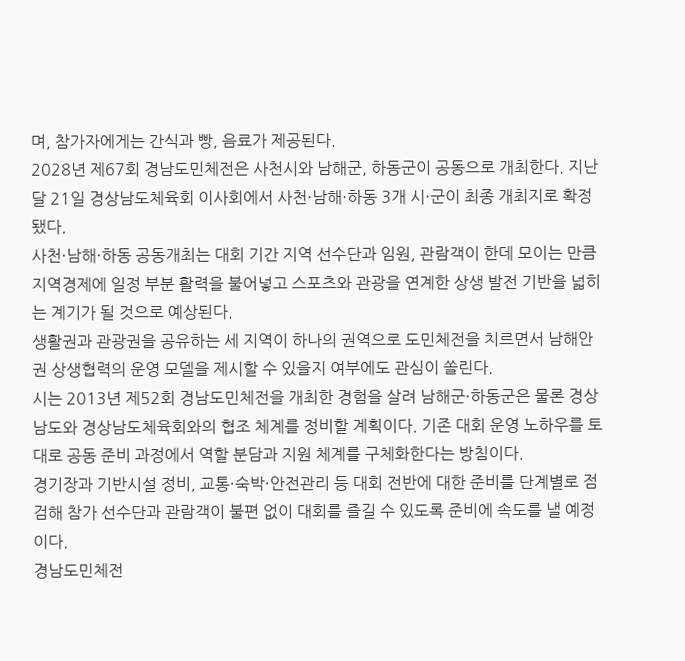며, 참가자에게는 간식과 빵, 음료가 제공된다.
2028년 제67회 경남도민체전은 사천시와 남해군, 하동군이 공동으로 개최한다. 지난달 21일 경상남도체육회 이사회에서 사천·남해·하동 3개 시·군이 최종 개최지로 확정됐다.
사천·남해·하동 공동개최는 대회 기간 지역 선수단과 임원, 관람객이 한데 모이는 만큼 지역경제에 일정 부분 활력을 불어넣고 스포츠와 관광을 연계한 상생 발전 기반을 넓히는 계기가 될 것으로 예상된다.
생활권과 관광권을 공유하는 세 지역이 하나의 권역으로 도민체전을 치르면서 남해안권 상생협력의 운영 모델을 제시할 수 있을지 여부에도 관심이 쏠린다.
시는 2013년 제52회 경남도민체전을 개최한 경험을 살려 남해군·하동군은 물론 경상남도와 경상남도체육회와의 협조 체계를 정비할 계획이다. 기존 대회 운영 노하우를 토대로 공동 준비 과정에서 역할 분담과 지원 체계를 구체화한다는 방침이다.
경기장과 기반시설 정비, 교통·숙박·안전관리 등 대회 전반에 대한 준비를 단계별로 점검해 참가 선수단과 관람객이 불편 없이 대회를 즐길 수 있도록 준비에 속도를 낼 예정이다.
경남도민체전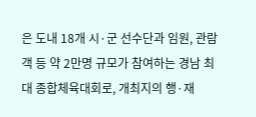은 도내 18개 시·군 선수단과 임원, 관람객 등 약 2만명 규모가 참여하는 경남 최대 종합체육대회로, 개최지의 행·재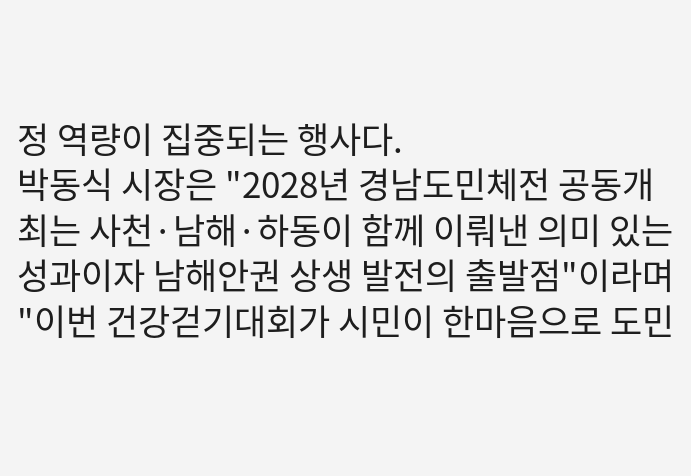정 역량이 집중되는 행사다.
박동식 시장은 "2028년 경남도민체전 공동개최는 사천·남해·하동이 함께 이뤄낸 의미 있는 성과이자 남해안권 상생 발전의 출발점"이라며 "이번 건강걷기대회가 시민이 한마음으로 도민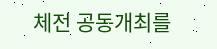체전 공동개최를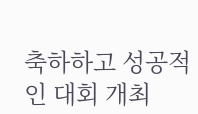축하하고 성공적인 대회 개최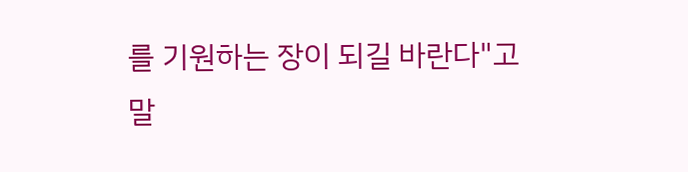를 기원하는 장이 되길 바란다"고 말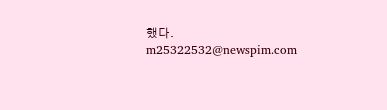했다.
m25322532@newspim.com